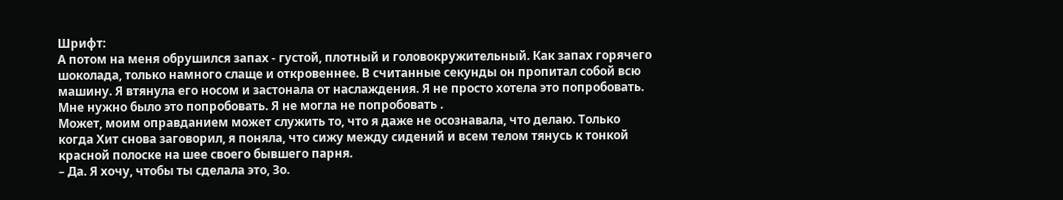Шрифт:
А потом на меня обрушился запах - густой, плотный и головокружительный. Как запах горячего шоколада, только намного слаще и откровеннее. В считанные секунды он пропитал собой всю машину. Я втянула его носом и застонала от наслаждения. Я не просто хотела это попробовать. Мне нужно было это попробовать. Я не могла не попробовать .
Может, моим оправданием может служить то, что я даже не осознавала, что делаю. Только когда Хит снова заговорил, я поняла, что сижу между сидений и всем телом тянусь к тонкой красной полоске на шее своего бывшего парня.
– Да. Я хочу, чтобы ты сделала это, Зо.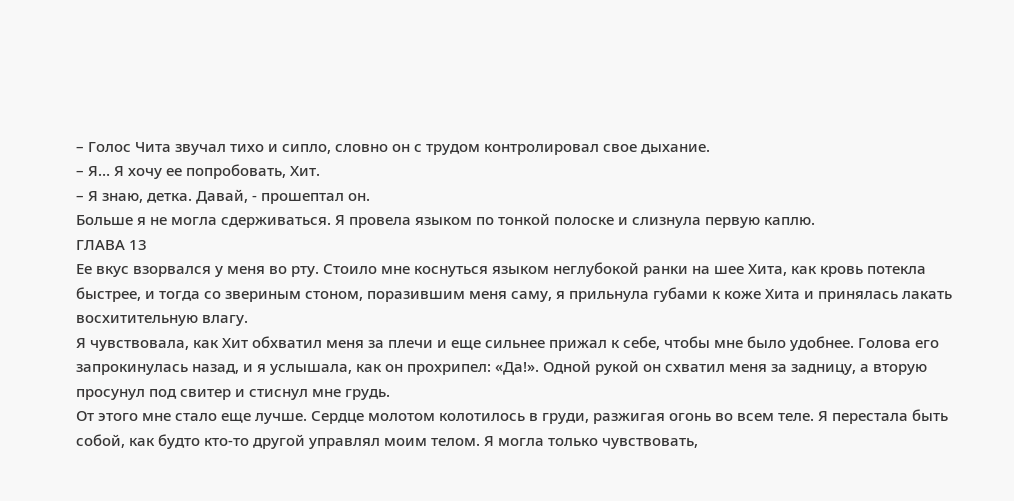– Голос Чита звучал тихо и сипло, словно он с трудом контролировал свое дыхание.
– Я… Я хочу ее попробовать, Хит.
– Я знаю, детка. Давай, - прошептал он.
Больше я не могла сдерживаться. Я провела языком по тонкой полоске и слизнула первую каплю.
ГЛАВА 13
Ее вкус взорвался у меня во рту. Стоило мне коснуться языком неглубокой ранки на шее Хита, как кровь потекла быстрее, и тогда со звериным стоном, поразившим меня саму, я прильнула губами к коже Хита и принялась лакать восхитительную влагу.
Я чувствовала, как Хит обхватил меня за плечи и еще сильнее прижал к себе, чтобы мне было удобнее. Голова его запрокинулась назад, и я услышала, как он прохрипел: «Да!». Одной рукой он схватил меня за задницу, а вторую просунул под свитер и стиснул мне грудь.
От этого мне стало еще лучше. Сердце молотом колотилось в груди, разжигая огонь во всем теле. Я перестала быть собой, как будто кто-то другой управлял моим телом. Я могла только чувствовать,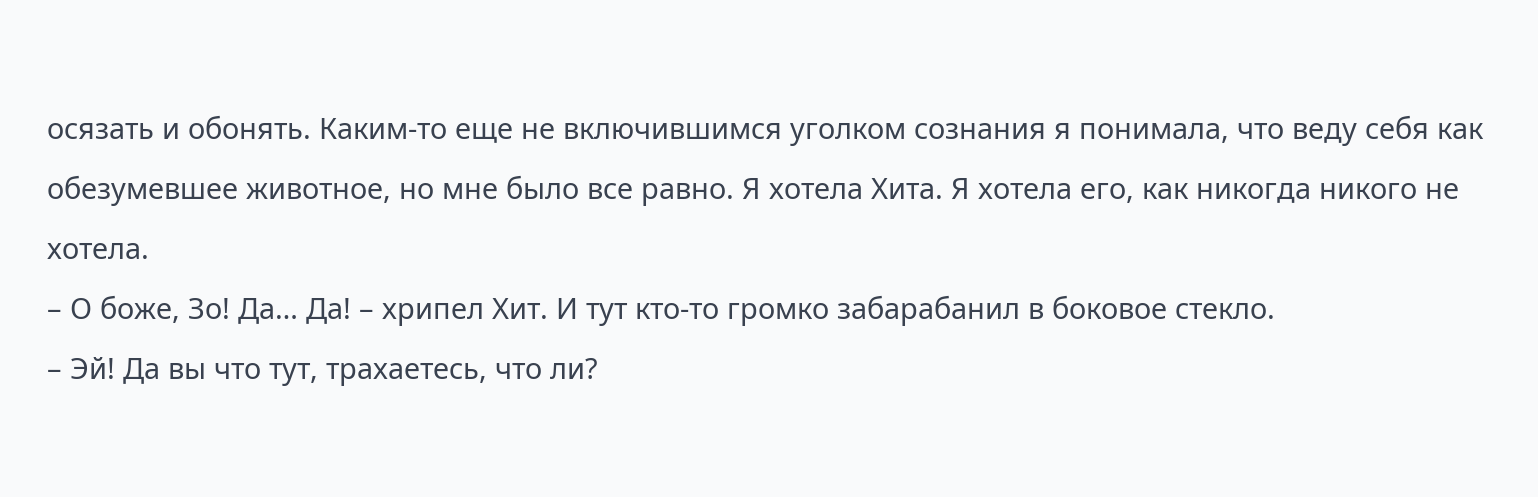осязать и обонять. Каким-то еще не включившимся уголком сознания я понимала, что веду себя как обезумевшее животное, но мне было все равно. Я хотела Хита. Я хотела его, как никогда никого не хотела.
– О боже, Зо! Да… Да! – хрипел Хит. И тут кто-то громко забарабанил в боковое стекло.
– Эй! Да вы что тут, трахаетесь, что ли?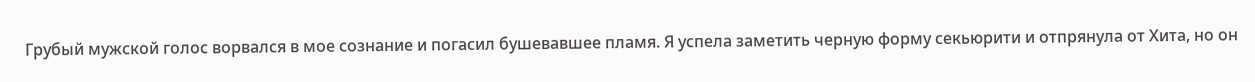Грубый мужской голос ворвался в мое сознание и погасил бушевавшее пламя. Я успела заметить черную форму секьюрити и отпрянула от Хита, но он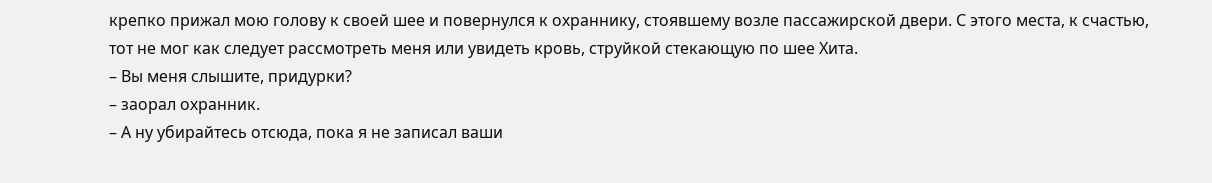крепко прижал мою голову к своей шее и повернулся к охраннику, стоявшему возле пассажирской двери. С этого места, к счастью, тот не мог как следует рассмотреть меня или увидеть кровь, струйкой стекающую по шее Хита.
– Вы меня слышите, придурки?
– заорал охранник.
– А ну убирайтесь отсюда, пока я не записал ваши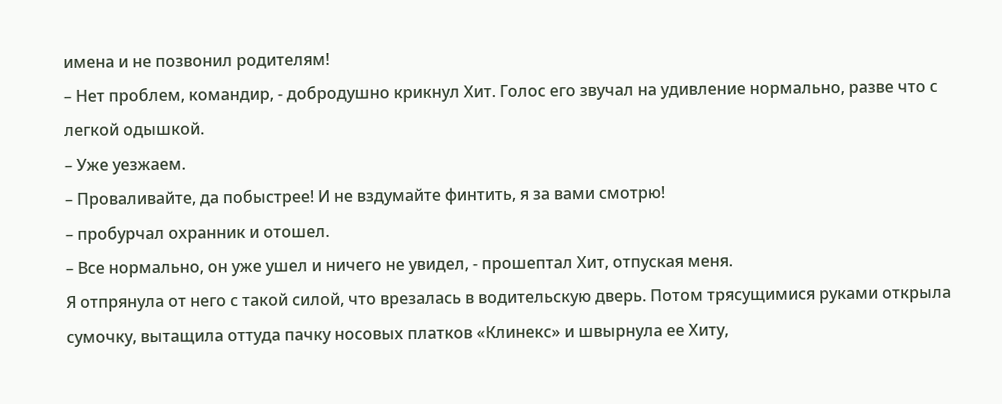имена и не позвонил родителям!
– Нет проблем, командир, - добродушно крикнул Хит. Голос его звучал на удивление нормально, разве что с легкой одышкой.
– Уже уезжаем.
– Проваливайте, да побыстрее! И не вздумайте финтить, я за вами смотрю!
– пробурчал охранник и отошел.
– Все нормально, он уже ушел и ничего не увидел, - прошептал Хит, отпуская меня.
Я отпрянула от него с такой силой, что врезалась в водительскую дверь. Потом трясущимися руками открыла сумочку, вытащила оттуда пачку носовых платков «Клинекс» и швырнула ее Хиту,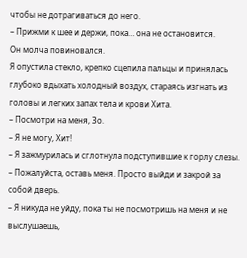чтобы не дотрагиваться до него.
– Прижми к шее и держи, пока… она не остановится.
Он молча повиновался.
Я опустила стекло, крепко сцепила пальцы и принялась глубоко вдыхать холодный воздух, стараясь изгнать из головы и легких запах тела и крови Хита.
– Посмотри на меня, Зо.
– Я не могу, Хит!
– Я зажмурилась и сглотнула подступившие к горлу слезы.
– Пожалуйста, оставь меня. Просто выйди и закрой за собой дверь.
– Я никуда не уйду, пока ты не посмотришь на меня и не выслушаешь,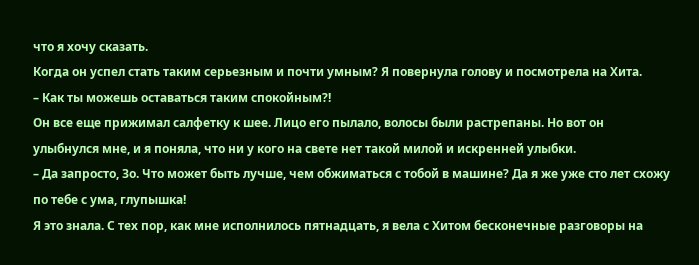что я хочу сказать.
Когда он успел стать таким серьезным и почти умным? Я повернула голову и посмотрела на Хита.
– Как ты можешь оставаться таким спокойным?!
Он все еще прижимал салфетку к шее. Лицо его пылало, волосы были растрепаны. Но вот он улыбнулся мне, и я поняла, что ни у кого на свете нет такой милой и искренней улыбки.
– Да запросто, Зо. Что может быть лучше, чем обжиматься с тобой в машине? Да я же уже сто лет схожу по тебе с ума, глупышка!
Я это знала. С тех пор, как мне исполнилось пятнадцать, я вела с Хитом бесконечные разговоры на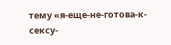тему «я-еще-не-готова-к-сексу-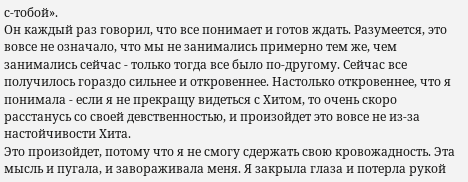с-тобой».
Он каждый раз говорил, что все понимает и готов ждать. Разумеется, это вовсе не означало, что мы не занимались примерно тем же, чем занимались сейчас - только тогда все было по-другому. Сейчас все получилось гораздо сильнее и откровеннее. Настолько откровеннее, что я понимала - если я не прекращу видеться с Хитом, то очень скоро расстанусь со своей девственностью, и произойдет это вовсе не из-за настойчивости Хита.
Это произойдет, потому что я не смогу сдержать свою кровожадность. Эта мысль и пугала, и завораживала меня. Я закрыла глаза и потерла рукой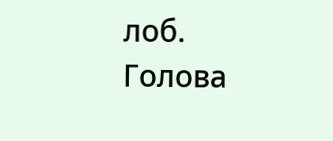лоб. Голова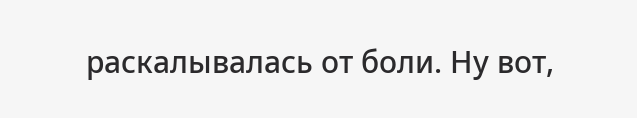раскалывалась от боли. Ну вот,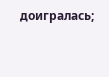доигралась;